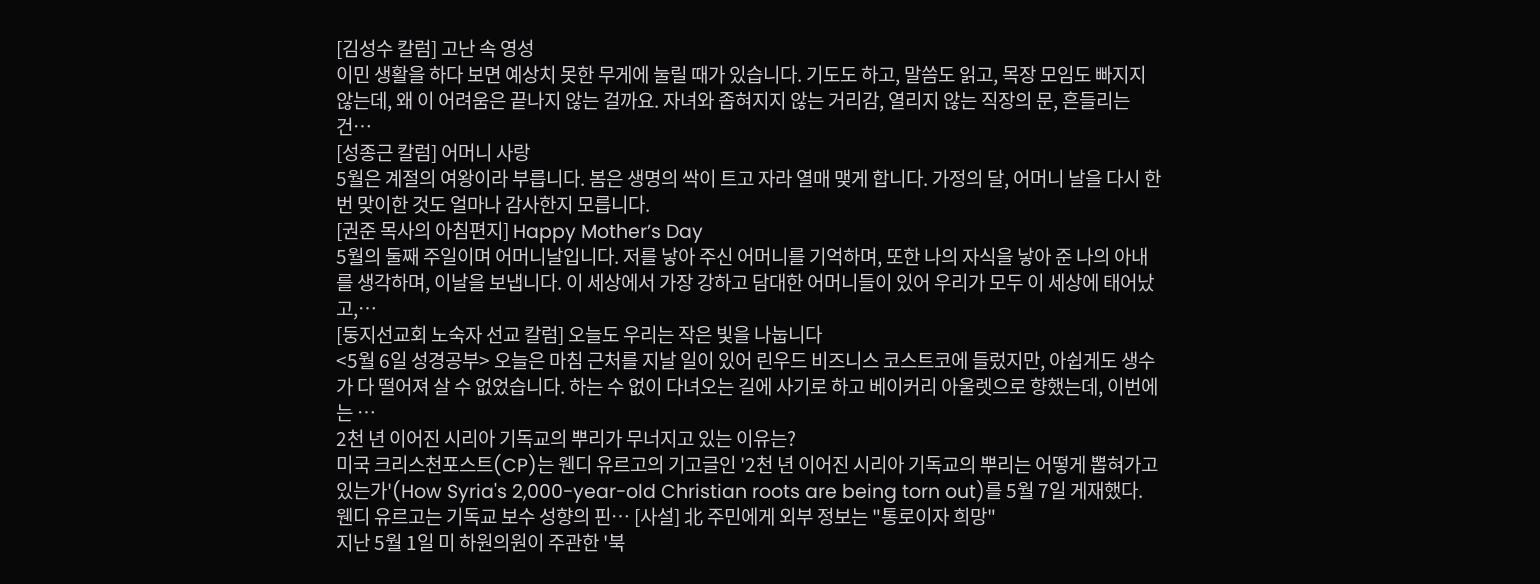[김성수 칼럼] 고난 속 영성
이민 생활을 하다 보면 예상치 못한 무게에 눌릴 때가 있습니다. 기도도 하고, 말씀도 읽고, 목장 모임도 빠지지 않는데, 왜 이 어려움은 끝나지 않는 걸까요. 자녀와 좁혀지지 않는 거리감, 열리지 않는 직장의 문, 흔들리는 건…
[성종근 칼럼] 어머니 사랑
5월은 계절의 여왕이라 부릅니다. 봄은 생명의 싹이 트고 자라 열매 맺게 합니다. 가정의 달, 어머니 날을 다시 한번 맞이한 것도 얼마나 감사한지 모릅니다.
[권준 목사의 아침편지] Happy Mother’s Day
5월의 둘째 주일이며 어머니날입니다. 저를 낳아 주신 어머니를 기억하며, 또한 나의 자식을 낳아 준 나의 아내를 생각하며, 이날을 보냅니다. 이 세상에서 가장 강하고 담대한 어머니들이 있어 우리가 모두 이 세상에 태어났고,…
[둥지선교회 노숙자 선교 칼럼] 오늘도 우리는 작은 빛을 나눕니다
<5월 6일 성경공부> 오늘은 마침 근처를 지날 일이 있어 린우드 비즈니스 코스트코에 들렀지만, 아쉽게도 생수가 다 떨어져 살 수 없었습니다. 하는 수 없이 다녀오는 길에 사기로 하고 베이커리 아울렛으로 향했는데, 이번에는 …
2천 년 이어진 시리아 기독교의 뿌리가 무너지고 있는 이유는?
미국 크리스천포스트(CP)는 웬디 유르고의 기고글인 '2천 년 이어진 시리아 기독교의 뿌리는 어떻게 뽑혀가고 있는가'(How Syria's 2,000-year-old Christian roots are being torn out)를 5월 7일 게재했다. 웬디 유르고는 기독교 보수 성향의 핀… [사설] 北 주민에게 외부 정보는 "통로이자 희망"
지난 5월 1일 미 하원의원이 주관한 '북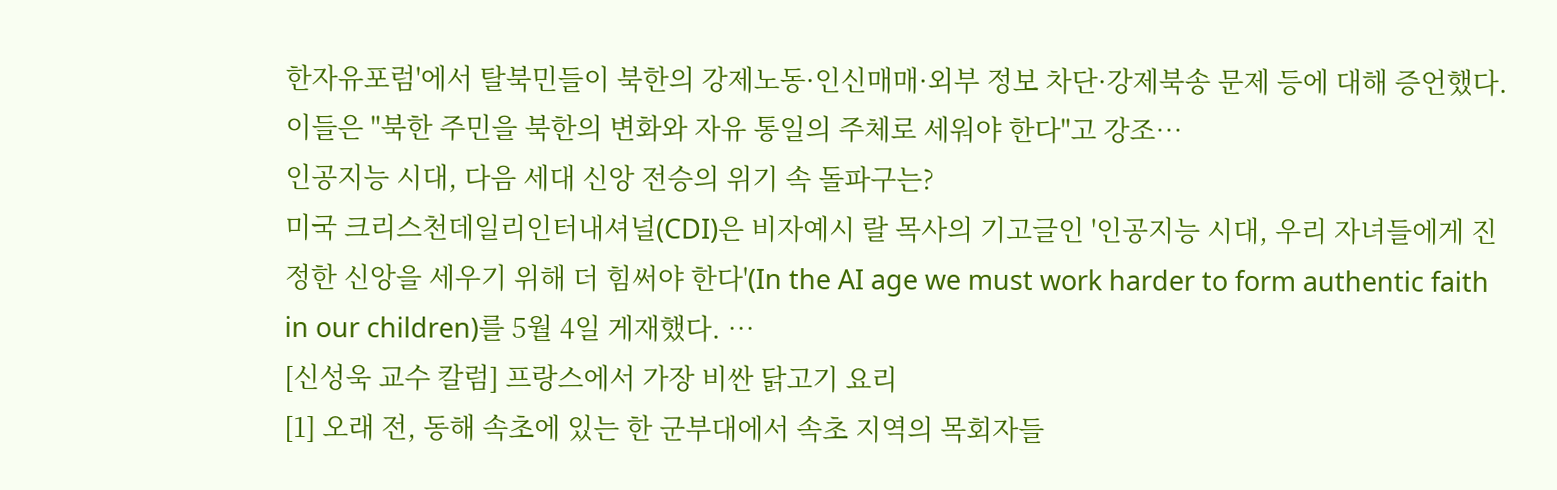한자유포럼'에서 탈북민들이 북한의 강제노동·인신매매·외부 정보 차단·강제북송 문제 등에 대해 증언했다. 이들은 "북한 주민을 북한의 변화와 자유 통일의 주체로 세워야 한다"고 강조…
인공지능 시대, 다음 세대 신앙 전승의 위기 속 돌파구는?
미국 크리스천데일리인터내셔널(CDI)은 비자예시 랄 목사의 기고글인 '인공지능 시대, 우리 자녀들에게 진정한 신앙을 세우기 위해 더 힘써야 한다'(In the AI age we must work harder to form authentic faith in our children)를 5월 4일 게재했다. …
[신성욱 교수 칼럼] 프랑스에서 가장 비싼 닭고기 요리
[1] 오래 전, 동해 속초에 있는 한 군부대에서 속초 지역의 목회자들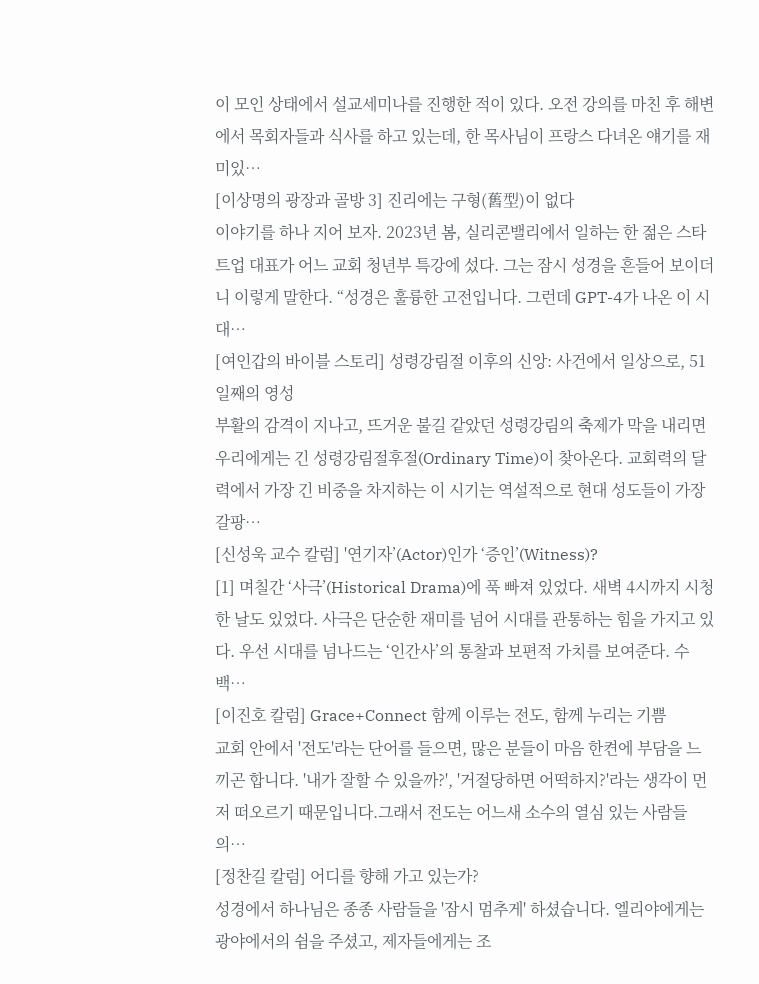이 모인 상태에서 설교세미나를 진행한 적이 있다. 오전 강의를 마친 후 해변에서 목회자들과 식사를 하고 있는데, 한 목사님이 프랑스 다녀온 얘기를 재미있…
[이상명의 광장과 골방 3] 진리에는 구형(舊型)이 없다
이야기를 하나 지어 보자. 2023년 봄, 실리콘밸리에서 일하는 한 젊은 스타트업 대표가 어느 교회 청년부 특강에 섰다. 그는 잠시 성경을 흔들어 보이더니 이렇게 말한다. “성경은 훌륭한 고전입니다. 그런데 GPT-4가 나온 이 시대…
[여인갑의 바이블 스토리] 성령강림절 이후의 신앙: 사건에서 일상으로, 51일째의 영성
부활의 감격이 지나고, 뜨거운 불길 같았던 성령강림의 축제가 막을 내리면 우리에게는 긴 성령강림절후절(Ordinary Time)이 찾아온다. 교회력의 달력에서 가장 긴 비중을 차지하는 이 시기는 역설적으로 현대 성도들이 가장 갈팡…
[신성욱 교수 칼럼] '연기자’(Actor)인가 ‘증인’(Witness)?
[1] 며칠간 ‘사극’(Historical Drama)에 푹 빠져 있었다. 새벽 4시까지 시청한 날도 있었다. 사극은 단순한 재미를 넘어 시대를 관통하는 힘을 가지고 있다. 우선 시대를 넘나드는 ‘인간사’의 통찰과 보편적 가치를 보여준다. 수백…
[이진호 칼럼] Grace+Connect 함께 이루는 전도, 함께 누리는 기쁨
교회 안에서 '전도'라는 단어를 들으면, 많은 분들이 마음 한켠에 부담을 느끼곤 합니다. '내가 잘할 수 있을까?', '거절당하면 어떡하지?'라는 생각이 먼저 떠오르기 때문입니다.그래서 전도는 어느새 소수의 열심 있는 사람들의…
[정찬길 칼럼] 어디를 향해 가고 있는가?
성경에서 하나님은 종종 사람들을 '잠시 멈추게' 하셨습니다. 엘리야에게는 광야에서의 쉼을 주셨고, 제자들에게는 조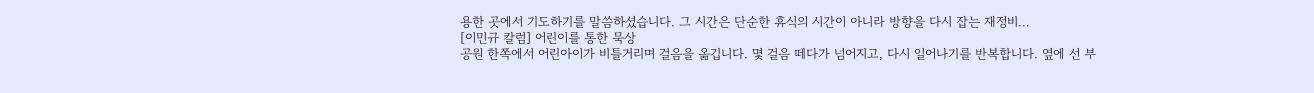용한 곳에서 기도하기를 말씀하셨습니다. 그 시간은 단순한 휴식의 시간이 아니라 방향을 다시 잡는 재정비…
[이민규 칼럼] 어린이를 통한 묵상
공원 한쪽에서 어린아이가 비틀거리며 걸음을 옮깁니다. 몇 걸음 떼다가 넘어지고, 다시 일어나기를 반복합니다. 옆에 선 부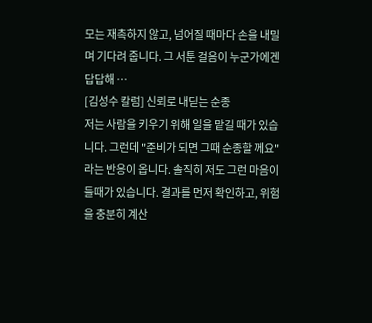모는 재촉하지 않고, 넘어질 때마다 손을 내밀며 기다려 줍니다. 그 서툰 걸음이 누군가에겐 답답해 …
[김성수 칼럼] 신뢰로 내딛는 순종
저는 사람을 키우기 위해 일을 맡길 때가 있습니다. 그런데 "준비가 되면 그때 순종할 께요"라는 반응이 옵니다. 솔직히 저도 그런 마음이 들때가 있습니다. 결과를 먼저 확인하고, 위험을 충분히 계산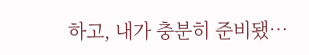하고, 내가 충분히 준비됐…